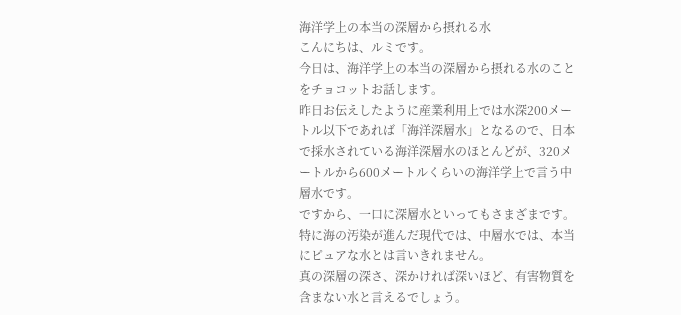海洋学上の本当の深層から摂れる水
こんにちは、ルミです。
今日は、海洋学上の本当の深層から摂れる水のことをチョコットお話します。
昨日お伝えしたように産業利用上では水深200メートル以下であれば「海洋深層水」となるので、日本で採水されている海洋深層水のほとんどが、320メートルから600メートルくらいの海洋学上で言う中層水です。
ですから、一口に深層水といってもさまざまです。
特に海の汚染が進んだ現代では、中層水では、本当にピュアな水とは言いきれません。
真の深層の深さ、深かければ深いほど、有害物質を含まない水と言えるでしょう。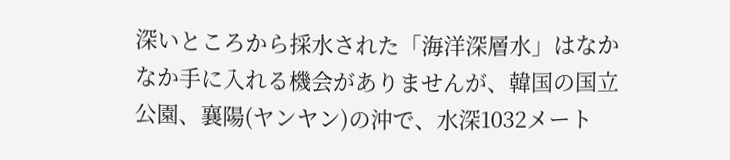深いところから採水された「海洋深層水」はなかなか手に入れる機会がありませんが、韓国の国立公園、襄陽(ヤンヤン)の沖で、水深1032メート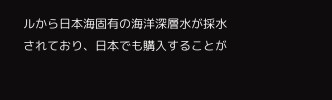ルから日本海固有の海洋深層水が採水されており、日本でも購入することが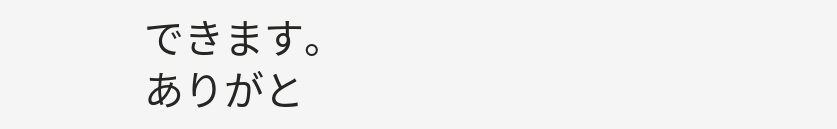できます。
ありがと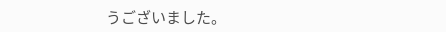うございました。